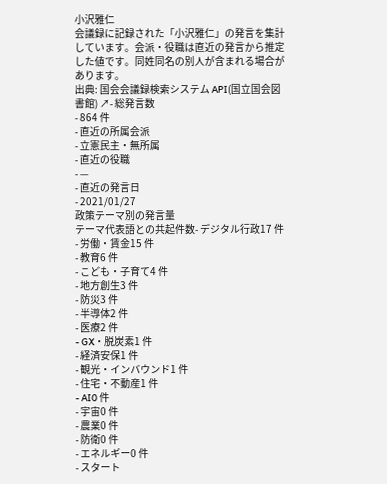小沢雅仁
会議録に記録された「小沢雅仁」の発言を集計しています。会派・役職は直近の発言から推定した値です。同姓同名の別人が含まれる場合があります。
出典: 国会会議録検索システム API(国立国会図書館) ↗- 総発言数
- 864 件
- 直近の所属会派
- 立憲民主・無所属
- 直近の役職
- —
- 直近の発言日
- 2021/01/27
政策テーマ別の発言量
テーマ代表語との共起件数- デジタル行政17 件
- 労働・賃金15 件
- 教育6 件
- こども・子育て4 件
- 地方創生3 件
- 防災3 件
- 半導体2 件
- 医療2 件
- GX・脱炭素1 件
- 経済安保1 件
- 観光・インバウンド1 件
- 住宅・不動産1 件
- AI0 件
- 宇宙0 件
- 農業0 件
- 防衛0 件
- エネルギー0 件
- スタート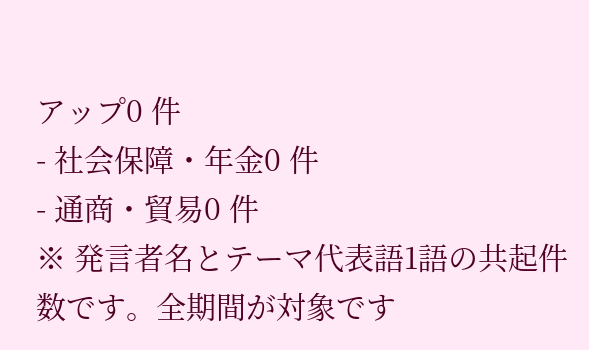アップ0 件
- 社会保障・年金0 件
- 通商・貿易0 件
※ 発言者名とテーマ代表語1語の共起件数です。全期間が対象です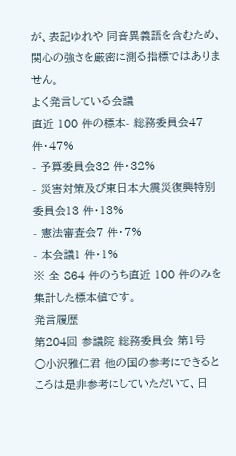が、表記ゆれや 同音異義語を含むため、関心の強さを厳密に測る指標ではありません。
よく発言している会議
直近 100 件の標本- 総務委員会47 件・47%
- 予算委員会32 件・32%
- 災害対策及び東日本大震災復興特別委員会13 件・13%
- 憲法審査会7 件・7%
- 本会議1 件・1%
※ 全 864 件のうち直近 100 件のみを集計した標本値です。
発言履歴
第204回 参議院 総務委員会 第1号
○小沢雅仁君 他の国の参考にできるところは是非参考にしていただいて、日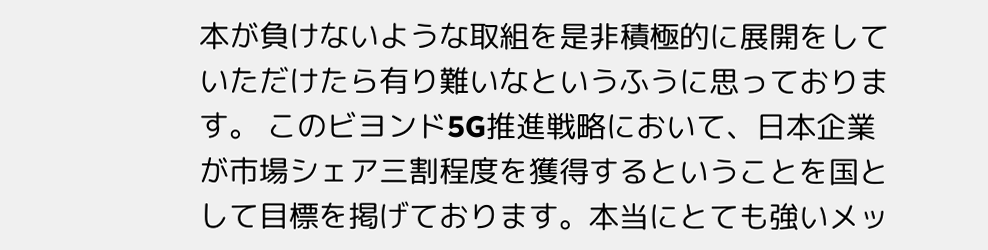本が負けないような取組を是非積極的に展開をしていただけたら有り難いなというふうに思っております。 このビヨンド5G推進戦略において、日本企業が市場シェア三割程度を獲得するということを国として目標を掲げております。本当にとても強いメッ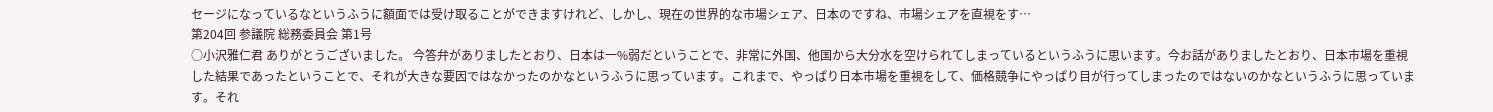セージになっているなというふうに額面では受け取ることができますけれど、しかし、現在の世界的な市場シェア、日本のですね、市場シェアを直視をす…
第204回 参議院 総務委員会 第1号
○小沢雅仁君 ありがとうございました。 今答弁がありましたとおり、日本は一%弱だということで、非常に外国、他国から大分水を空けられてしまっているというふうに思います。今お話がありましたとおり、日本市場を重視した結果であったということで、それが大きな要因ではなかったのかなというふうに思っています。これまで、やっぱり日本市場を重視をして、価格競争にやっぱり目が行ってしまったのではないのかなというふうに思っています。それ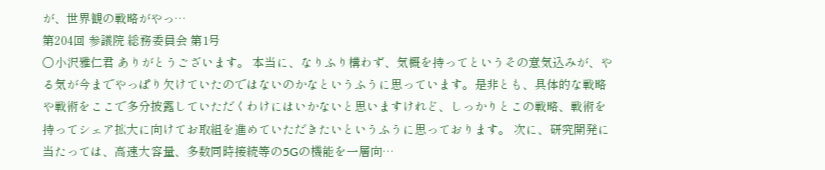が、世界観の戦略がやっ…
第204回 参議院 総務委員会 第1号
○小沢雅仁君 ありがとうございます。 本当に、なりふり構わず、気概を持ってというその意気込みが、やる気が今までやっぱり欠けていたのではないのかなというふうに思っています。是非とも、具体的な戦略や戦術をここで多分披露していただくわけにはいかないと思いますけれど、しっかりとこの戦略、戦術を持ってシェア拡大に向けてお取組を進めていただきたいというふうに思っております。 次に、研究開発に当たっては、高速大容量、多数同時接続等の5Gの機能を一層向…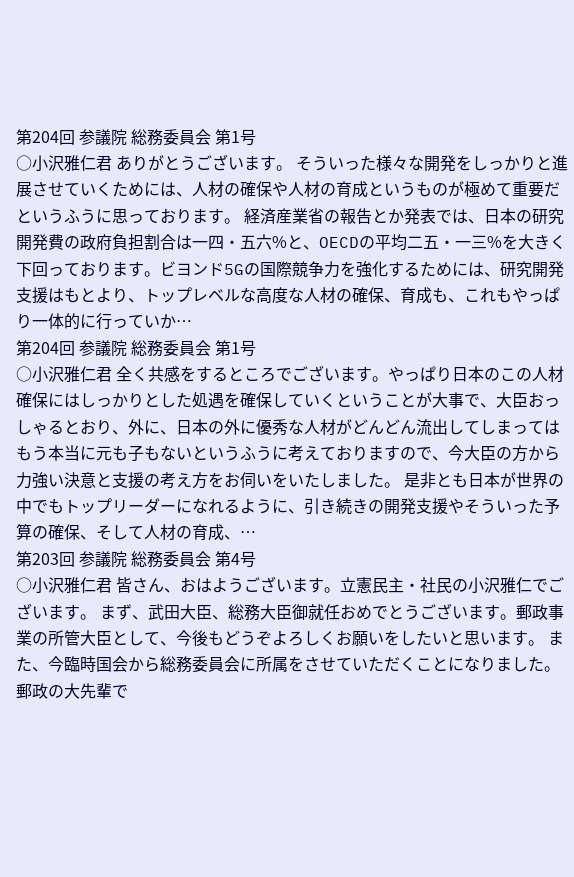第204回 参議院 総務委員会 第1号
○小沢雅仁君 ありがとうございます。 そういった様々な開発をしっかりと進展させていくためには、人材の確保や人材の育成というものが極めて重要だというふうに思っております。 経済産業省の報告とか発表では、日本の研究開発費の政府負担割合は一四・五六%と、OECDの平均二五・一三%を大きく下回っております。ビヨンド5Gの国際競争力を強化するためには、研究開発支援はもとより、トップレベルな高度な人材の確保、育成も、これもやっぱり一体的に行っていか…
第204回 参議院 総務委員会 第1号
○小沢雅仁君 全く共感をするところでございます。やっぱり日本のこの人材確保にはしっかりとした処遇を確保していくということが大事で、大臣おっしゃるとおり、外に、日本の外に優秀な人材がどんどん流出してしまってはもう本当に元も子もないというふうに考えておりますので、今大臣の方から力強い決意と支援の考え方をお伺いをいたしました。 是非とも日本が世界の中でもトップリーダーになれるように、引き続きの開発支援やそういった予算の確保、そして人材の育成、…
第203回 参議院 総務委員会 第4号
○小沢雅仁君 皆さん、おはようございます。立憲民主・社民の小沢雅仁でございます。 まず、武田大臣、総務大臣御就任おめでとうございます。郵政事業の所管大臣として、今後もどうぞよろしくお願いをしたいと思います。 また、今臨時国会から総務委員会に所属をさせていただくことになりました。郵政の大先輩で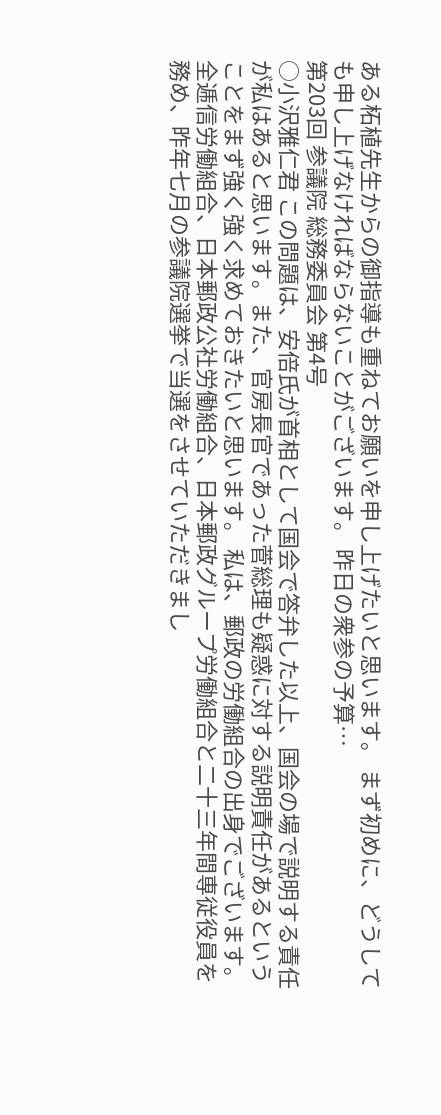ある柘植先生からの御指導も重ねてお願いを申し上げたいと思います。 まず初めに、どうしても申し上げなければならないことがございます。 昨日の衆参の予算…
第203回 参議院 総務委員会 第4号
○小沢雅仁君 この問題は、安倍氏が首相として国会で答弁した以上、国会の場で説明する責任が私はあると思います。また、官房長官であった菅総理も疑惑に対する説明責任があるということをまず強く強く求めておきたいと思います。 私は、郵政の労働組合の出身でございます。全逓信労働組合、日本郵政公社労働組合、日本郵政グループ労働組合と二十三年間専従役員を務め、昨年七月の参議院選挙で当選をさせていただきまし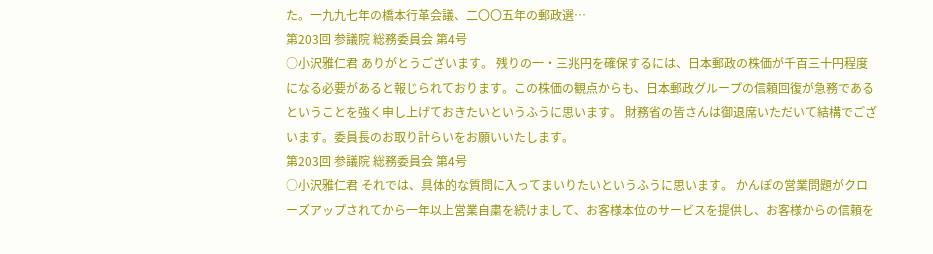た。一九九七年の橋本行革会議、二〇〇五年の郵政選…
第203回 参議院 総務委員会 第4号
○小沢雅仁君 ありがとうございます。 残りの一・三兆円を確保するには、日本郵政の株価が千百三十円程度になる必要があると報じられております。この株価の観点からも、日本郵政グループの信頼回復が急務であるということを強く申し上げておきたいというふうに思います。 財務省の皆さんは御退席いただいて結構でございます。委員長のお取り計らいをお願いいたします。
第203回 参議院 総務委員会 第4号
○小沢雅仁君 それでは、具体的な質問に入ってまいりたいというふうに思います。 かんぽの営業問題がクローズアップされてから一年以上営業自粛を続けまして、お客様本位のサービスを提供し、お客様からの信頼を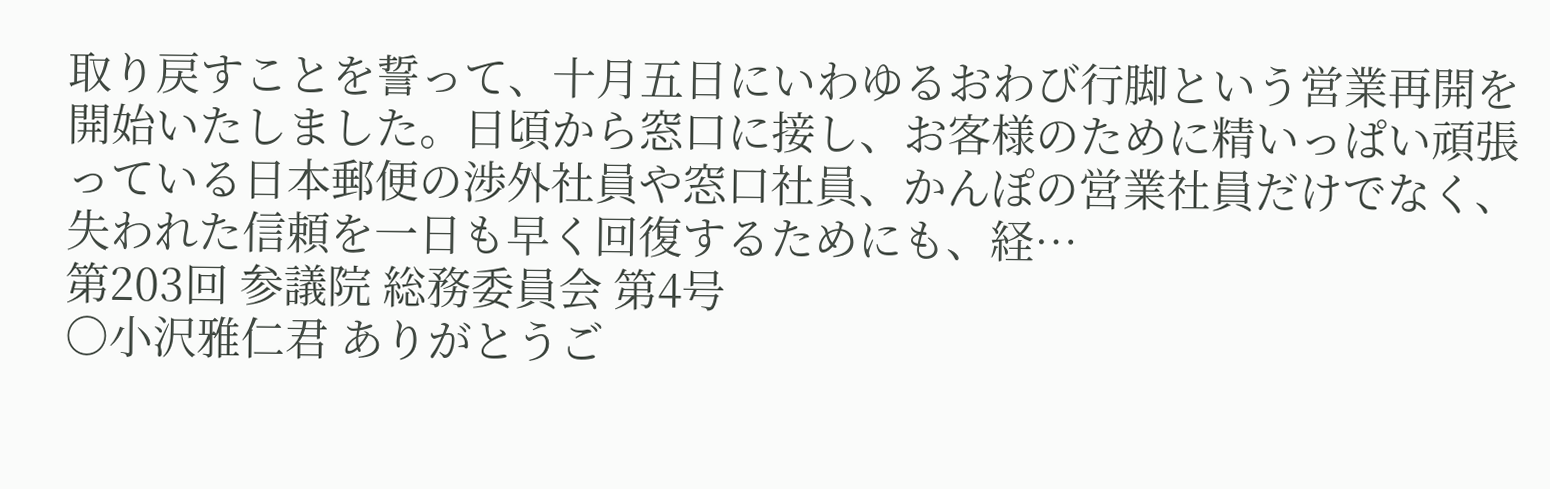取り戻すことを誓って、十月五日にいわゆるおわび行脚という営業再開を開始いたしました。日頃から窓口に接し、お客様のために精いっぱい頑張っている日本郵便の渉外社員や窓口社員、かんぽの営業社員だけでなく、失われた信頼を一日も早く回復するためにも、経…
第203回 参議院 総務委員会 第4号
○小沢雅仁君 ありがとうご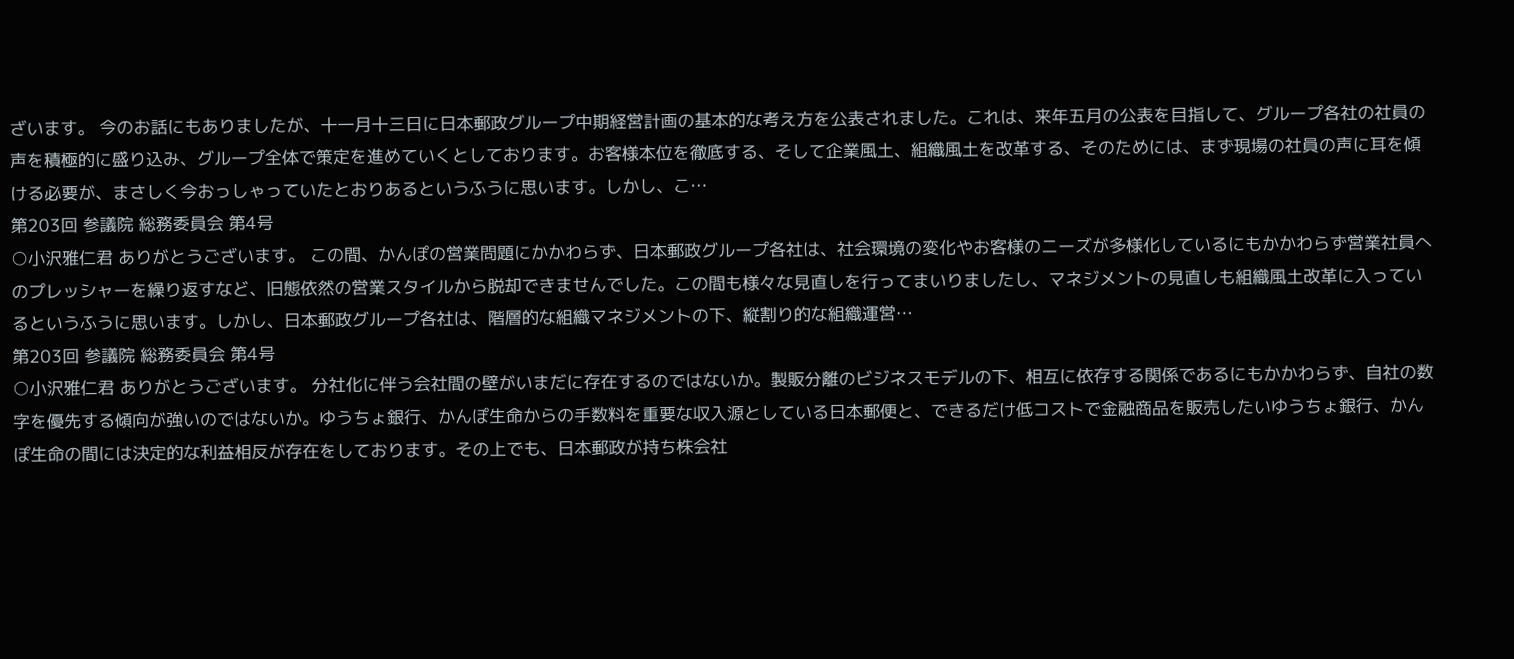ざいます。 今のお話にもありましたが、十一月十三日に日本郵政グループ中期経営計画の基本的な考え方を公表されました。これは、来年五月の公表を目指して、グループ各社の社員の声を積極的に盛り込み、グループ全体で策定を進めていくとしております。お客様本位を徹底する、そして企業風土、組織風土を改革する、そのためには、まず現場の社員の声に耳を傾ける必要が、まさしく今おっしゃっていたとおりあるというふうに思います。しかし、こ…
第203回 参議院 総務委員会 第4号
○小沢雅仁君 ありがとうございます。 この間、かんぽの営業問題にかかわらず、日本郵政グループ各社は、社会環境の変化やお客様のニーズが多様化しているにもかかわらず営業社員へのプレッシャーを繰り返すなど、旧態依然の営業スタイルから脱却できませんでした。この間も様々な見直しを行ってまいりましたし、マネジメントの見直しも組織風土改革に入っているというふうに思います。しかし、日本郵政グループ各社は、階層的な組織マネジメントの下、縦割り的な組織運営…
第203回 参議院 総務委員会 第4号
○小沢雅仁君 ありがとうございます。 分社化に伴う会社間の壁がいまだに存在するのではないか。製販分離のビジネスモデルの下、相互に依存する関係であるにもかかわらず、自社の数字を優先する傾向が強いのではないか。ゆうちょ銀行、かんぽ生命からの手数料を重要な収入源としている日本郵便と、できるだけ低コストで金融商品を販売したいゆうちょ銀行、かんぽ生命の間には決定的な利益相反が存在をしております。その上でも、日本郵政が持ち株会社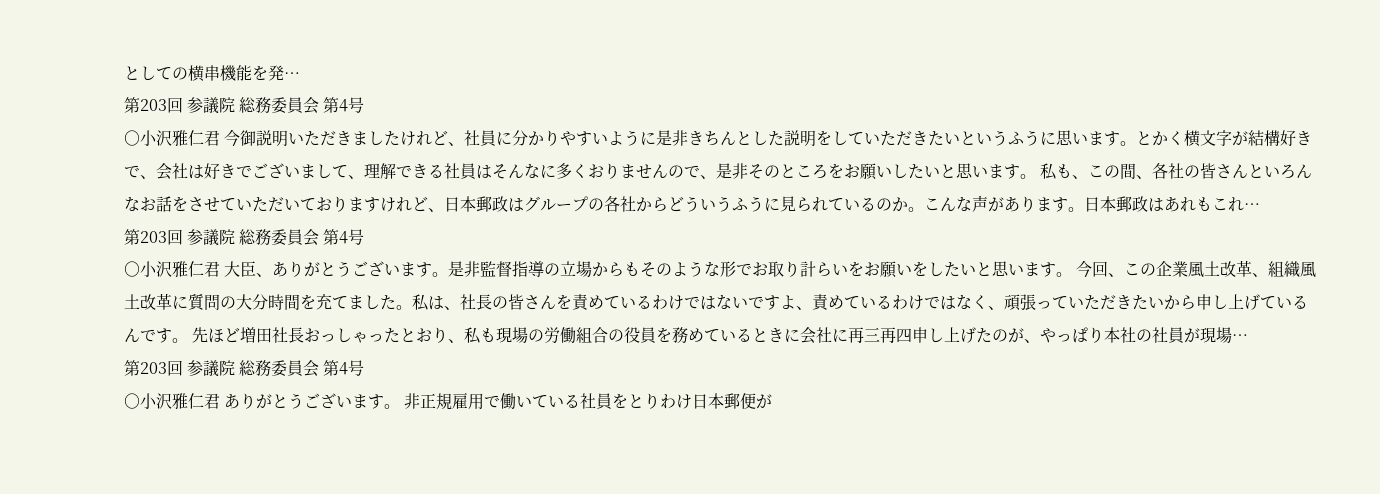としての横串機能を発…
第203回 参議院 総務委員会 第4号
○小沢雅仁君 今御説明いただきましたけれど、社員に分かりやすいように是非きちんとした説明をしていただきたいというふうに思います。とかく横文字が結構好きで、会社は好きでございまして、理解できる社員はそんなに多くおりませんので、是非そのところをお願いしたいと思います。 私も、この間、各社の皆さんといろんなお話をさせていただいておりますけれど、日本郵政はグループの各社からどういうふうに見られているのか。こんな声があります。日本郵政はあれもこれ…
第203回 参議院 総務委員会 第4号
○小沢雅仁君 大臣、ありがとうございます。是非監督指導の立場からもそのような形でお取り計らいをお願いをしたいと思います。 今回、この企業風土改革、組織風土改革に質問の大分時間を充てました。私は、社長の皆さんを責めているわけではないですよ、責めているわけではなく、頑張っていただきたいから申し上げているんです。 先ほど増田社長おっしゃったとおり、私も現場の労働組合の役員を務めているときに会社に再三再四申し上げたのが、やっぱり本社の社員が現場…
第203回 参議院 総務委員会 第4号
○小沢雅仁君 ありがとうございます。 非正規雇用で働いている社員をとりわけ日本郵便が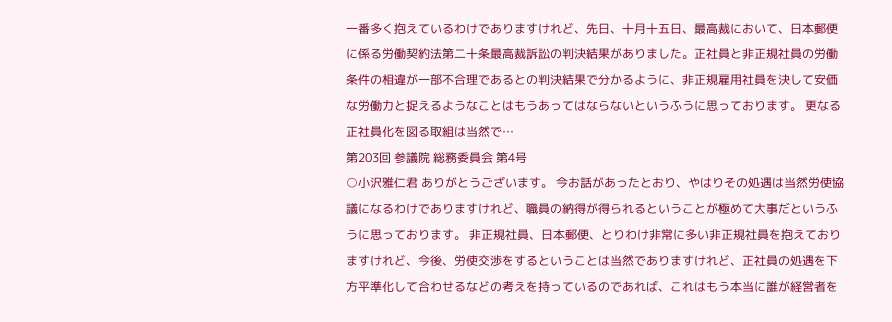一番多く抱えているわけでありますけれど、先日、十月十五日、最高裁において、日本郵便に係る労働契約法第二十条最高裁訴訟の判決結果がありました。正社員と非正規社員の労働条件の相違が一部不合理であるとの判決結果で分かるように、非正規雇用社員を決して安価な労働力と捉えるようなことはもうあってはならないというふうに思っております。 更なる正社員化を図る取組は当然で…
第203回 参議院 総務委員会 第4号
○小沢雅仁君 ありがとうございます。 今お話があったとおり、やはりその処遇は当然労使協議になるわけでありますけれど、職員の納得が得られるということが極めて大事だというふうに思っております。 非正規社員、日本郵便、とりわけ非常に多い非正規社員を抱えておりますけれど、今後、労使交渉をするということは当然でありますけれど、正社員の処遇を下方平準化して合わせるなどの考えを持っているのであれば、これはもう本当に誰が経営者を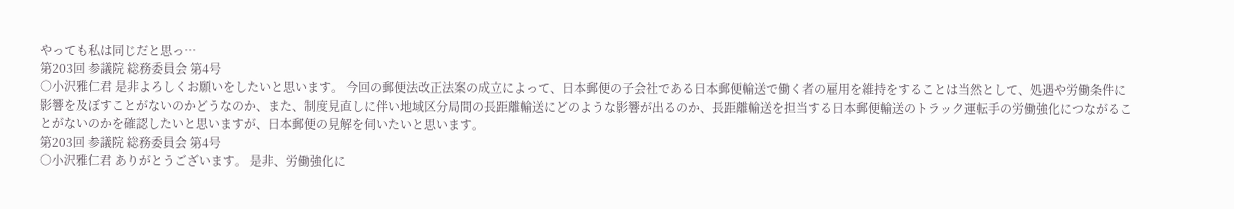やっても私は同じだと思っ…
第203回 参議院 総務委員会 第4号
○小沢雅仁君 是非よろしくお願いをしたいと思います。 今回の郵便法改正法案の成立によって、日本郵便の子会社である日本郵便輸送で働く者の雇用を維持をすることは当然として、処遇や労働条件に影響を及ぼすことがないのかどうなのか、また、制度見直しに伴い地域区分局間の長距離輸送にどのような影響が出るのか、長距離輸送を担当する日本郵便輸送のトラック運転手の労働強化につながることがないのかを確認したいと思いますが、日本郵便の見解を伺いたいと思います。
第203回 参議院 総務委員会 第4号
○小沢雅仁君 ありがとうございます。 是非、労働強化に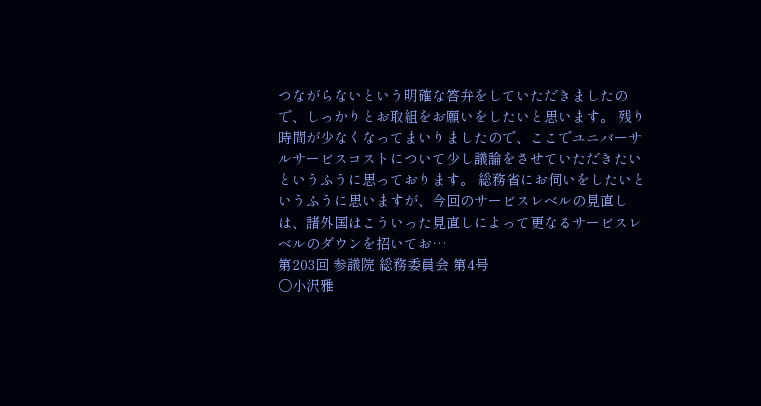つながらないという明確な答弁をしていただきましたので、しっかりとお取組をお願いをしたいと思います。 残り時間が少なくなってまいりましたので、ここでユニバーサルサービスコストについて少し議論をさせていただきたいというふうに思っております。 総務省にお伺いをしたいというふうに思いますが、今回のサービスレベルの見直しは、諸外国はこういった見直しによって更なるサービスレベルのダウンを招いてお…
第203回 参議院 総務委員会 第4号
○小沢雅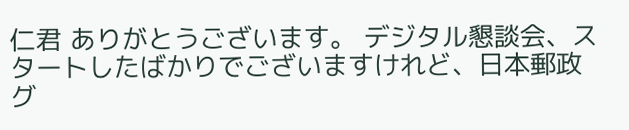仁君 ありがとうございます。 デジタル懇談会、スタートしたばかりでございますけれど、日本郵政グ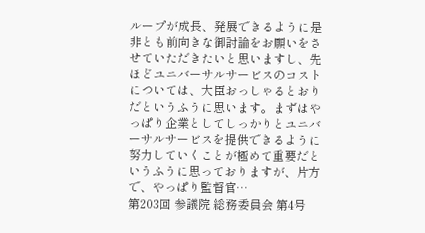ループが成長、発展できるように是非とも前向きな御討論をお願いをさせていただきたいと思いますし、先ほどユニバーサルサービスのコストについては、大臣おっしゃるとおりだというふうに思います。まずはやっぱり企業としてしっかりとユニバーサルサービスを提供できるように努力していくことが極めて重要だというふうに思っておりますが、片方で、やっぱり監督官…
第203回 参議院 総務委員会 第4号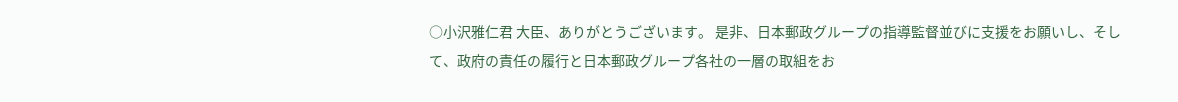○小沢雅仁君 大臣、ありがとうございます。 是非、日本郵政グループの指導監督並びに支援をお願いし、そして、政府の責任の履行と日本郵政グループ各社の一層の取組をお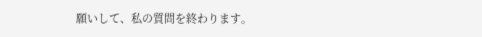願いして、私の質問を終わります。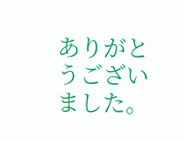ありがとうございました。